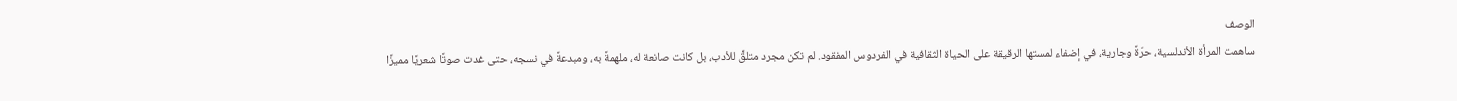الوصف
ساهمت المرأة الأندلسية، حرّةً وجارية، في إضفاء لمستها الرقيقة على الحياة الثقافية في الفردوس المفقود. لم تكن مجرد متلقٍّ للأدب، بل كانت صانعة له، ملهمةً به، ومبدعةً في نسجه، حتى غدت صوتًا شعريًا مميزًا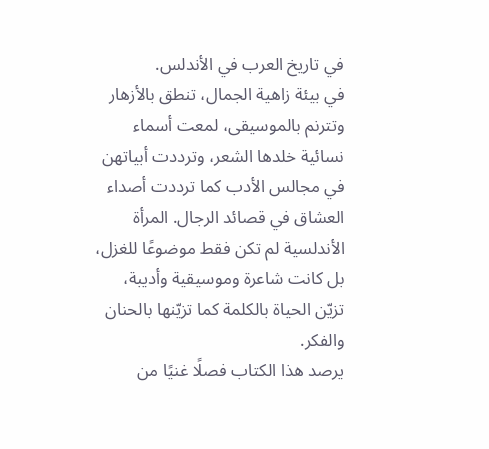في تاريخ العرب في الأندلس.
في بيئة زاهية الجمال، تنطق بالأزهار وتترنم بالموسيقى، لمعت أسماء نسائية خلدها الشعر، وترددت أبياتهن في مجالس الأدب كما ترددت أصداء العشاق في قصائد الرجال. المرأة الأندلسية لم تكن فقط موضوعًا للغزل، بل كانت شاعرة وموسيقية وأديبة، تزيّن الحياة بالكلمة كما تزيّنها بالحنان والفكر.
يرصد هذا الكتاب فصلًا غنيًا من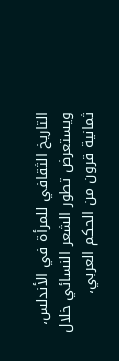التاريخ الثقافي للمرأة في الأندلس، ويستعرض تطور الشعر النسائي خلال ثمانية قرون من الحكم العربي،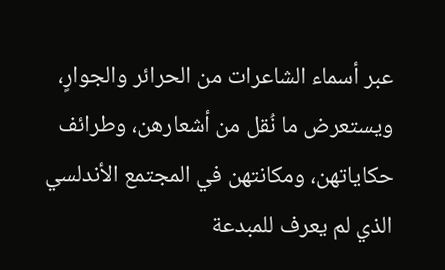عبر أسماء الشاعرات من الحرائر والجوارٍ، ويستعرض ما نُقل من أشعارهن، وطرائف حكاياتهن، ومكانتهن في المجتمع الأندلسي الذي لم يعرف للمبدعة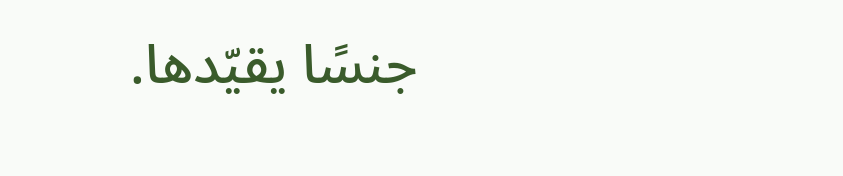جنسًا يقيّدها.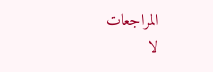المراجعات
لا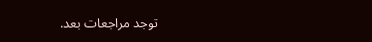توجد مراجعات بعد.